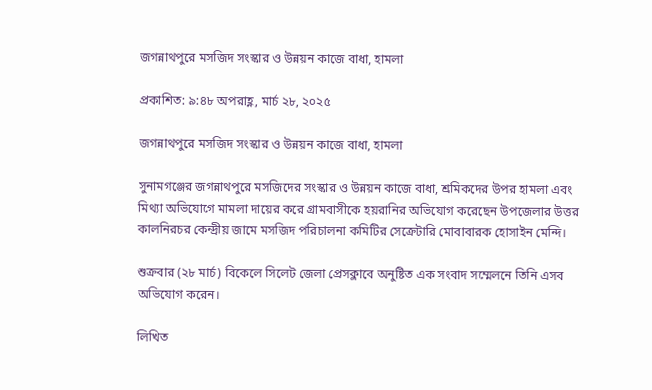জগন্নাথপুরে মসজিদ সংস্কার ও উন্নয়ন কাজে বাধা, হামলা

প্রকাশিত: ৯:৪৮ অপরাহ্ণ, মার্চ ২৮, ২০২৫

জগন্নাথপুরে মসজিদ সংস্কার ও উন্নয়ন কাজে বাধা, হামলা

সুনামগঞ্জের জগন্নাথপুরে মসজিদের সংস্কার ও উন্নয়ন কাজে বাধা, শ্রমিকদের উপর হামলা এবং মিথ্যা অভিযোগে মামলা দায়ের করে গ্রামবাসীকে হয়রানির অভিযোগ করেছেন উপজেলার উত্তর কালনিরচর কেন্দ্রীয় জামে মসজিদ পরিচালনা কমিটির সেক্রেটারি মোবাবারক হোসাইন মেন্দি।

শুক্রবার (২৮ মার্চ) বিকেলে সিলেট জেলা প্রেসক্লাবে অনুষ্টিত এক সংবাদ সম্মেলনে তিনি এসব অভিযোগ করেন।

লিখিত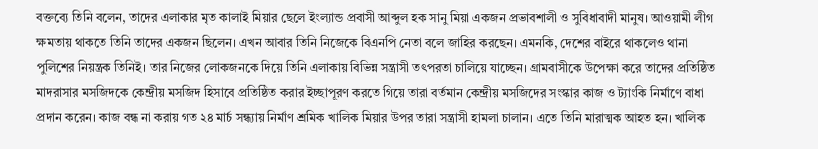বক্তব্যে তিনি বলেন, তাদের এলাকার মৃত কালাই মিয়ার ছেলে ইংল্যান্ড প্রবাসী আব্দুল হক সানু মিয়া একজন প্রভাবশালী ও সুবিধাবাদী মানুষ। আওয়ামী লীগ ক্ষমতায় থাকতে তিনি তাদের একজন ছিলেন। এখন আবার তিনি নিজেকে বিএনপি নেতা বলে জাহির করছেন। এমনকি, দেশের বাইরে থাকলেও থানা পুলিশের নিয়ন্ত্রক তিনিই। তার নিজের লোকজনকে দিয়ে তিনি এলাকায় বিভিন্ন সন্ত্রাসী তৎপরতা চালিয়ে যাচ্ছেন। গ্রামবাসীকে উপেক্ষা করে তাদের প্রতিষ্ঠিত মাদরাসার মসজিদকে কেন্দ্রীয় মসজিদ হিসাবে প্রতিষ্ঠিত করার ইচ্ছাপূরণ করতে গিয়ে তারা বর্তমান কেন্দ্রীয় মসজিদের সংস্কার কাজ ও ট্যাংকি নির্মাণে বাধা প্রদান করেন। কাজ বন্ধ না করায় গত ২৪ মার্চ সন্ধ্যায় নির্মাণ শ্রমিক খালিক মিয়ার উপর তারা সন্ত্রাসী হামলা চালান। এতে তিনি মারাত্মক আহত হন। খালিক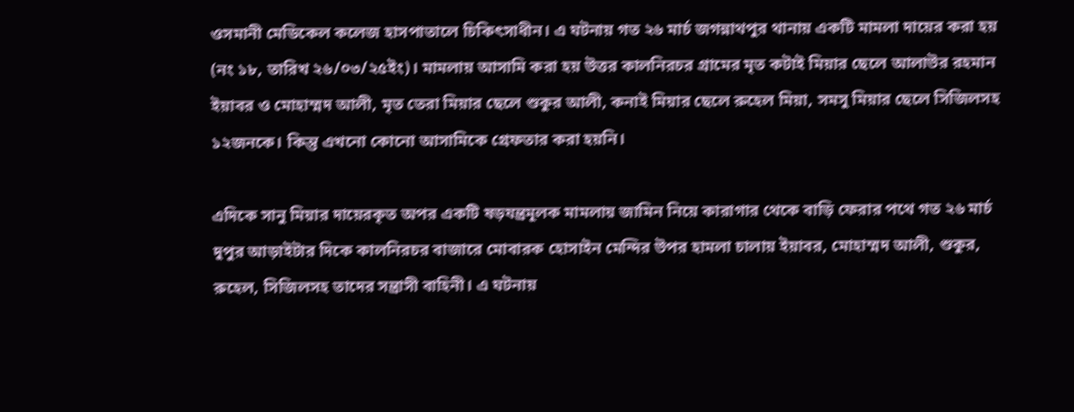ওসমানী মেডিকেল কলেজ হাসপাতালে চিকিৎসাধীন। এ ঘটনায় গত ২৬ মার্চ জগন্নাথপুর থানায় একটি মামলা দায়ের করা হয় (নং ১৮, তারিখ ২৬/০৩/২৫ইং)। মামলায় আসামি করা হয় উত্তর কালনিরচর গ্রামের মৃত কটাই মিয়ার ছেলে আলাউর রহমান ইয়াবর ও মোহাম্মদ আলী, মৃত তেরা মিয়ার ছেলে শুকুর আলী, কনাই মিয়ার ছেলে রুহেল মিয়া, সমসু মিয়ার ছেলে সিজিলসহ ১২জনকে। কিন্তু এখনো কোনো আসামিকে গ্রেফতার করা হয়নি।

এদিকে সানু মিয়ার দায়েরকৃত অপর একটি ষড়যন্ত্রমূলক মামলায় জামিন নিয়ে কারাগার থেকে বাড়ি ফেরার পথে গত ২৬ মার্চ দুপুর আড়াইটার দিকে কালনিরচর বাজারে মোবারক হোসাইন মেন্দির উপর হামলা চালায় ইয়াবর, মোহাম্মদ আলী, শুকুর, রুহেল, সিজিলসহ তাদের সন্ত্রাসী বাহিনী। এ ঘটনায়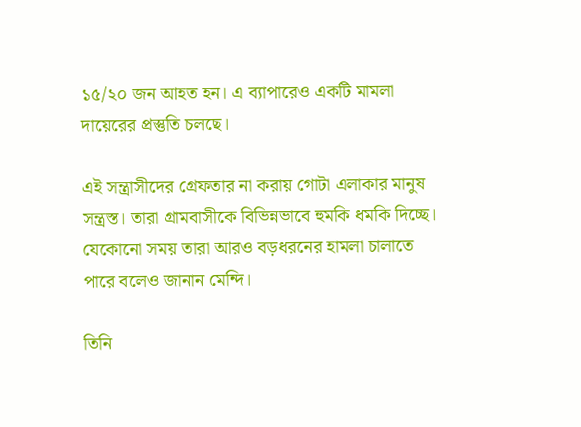১৫/২০ জন আহত হন। এ ব্যাপারেও একটি মামলা দায়েরের প্রস্তুতি চলছে।

এই সন্ত্রাসীদের গ্রেফতার না করায় গোটা এলাকার মানুষ সন্ত্রস্ত। তারা গ্রামবাসীকে বিভিন্নভাবে হুমকি ধমকি দিচ্ছে। যেকোনো সময় তারা আরও বড়ধরনের হামলা চালাতে পারে বলেও জানান মেন্দি।

তিনি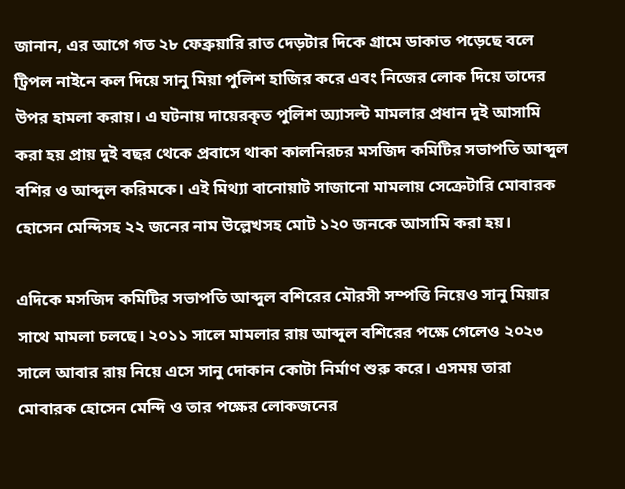জানান, এর আগে গত ২৮ ফেব্রুয়ারি রাত দেড়টার দিকে গ্রামে ডাকাত পড়েছে বলে ট্রিপল নাইনে কল দিয়ে সানু মিয়া পুলিশ হাজির করে এবং নিজের লোক দিয়ে তাদের উপর হামলা করায়। এ ঘটনায় দায়েরকৃত পুলিশ অ্যাসল্ট মামলার প্রধান দুই আসামি করা হয় প্রায় দুই বছর থেকে প্রবাসে থাকা কালনিরচর মসজিদ কমিটির সভাপতি আব্দুল বশির ও আব্দুল করিমকে। এই মিথ্যা বানোয়াট সাজানো মামলায় সেক্রেটারি মোবারক হোসেন মেন্দিসহ ২২ জনের নাম উল্লেখসহ মোট ১২০ জনকে আসামি করা হয়।

এদিকে মসজিদ কমিটির সভাপতি আব্দুল বশিরের মৌরসী সম্পত্তি নিয়েও সানু মিয়ার সাথে মামলা চলছে। ২০১১ সালে মামলার রায় আব্দুল বশিরের পক্ষে গেলেও ২০২৩ সালে আবার রায় নিয়ে এসে সানু দোকান কোটা নির্মাণ শুরু করে। এসময় তারা মোবারক হোসেন মেন্দি ও তার পক্ষের লোকজনের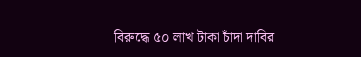বিরুদ্ধে ৫০ লাখ টাকা চাঁদা দাবির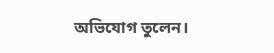অভিযোগ তুলেন।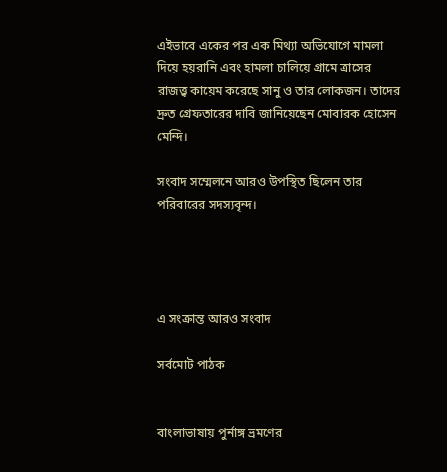এইভাবে একের পর এক মিথ্যা অভিযোগে মামলা দিয়ে হয়রানি এবং হামলা চালিয়ে গ্রামে ত্রাসের রাজত্ত্ব কায়েম করেছে সানু ও তার লোকজন। তাদের দ্রুত গ্রেফতারের দাবি জানিয়েছেন মোবারক হোসেন মেন্দি।

সংবাদ সম্মেলনে আরও উপস্থিত ছিলেন তার পরিবারের সদস্যবৃন্দ।




এ সংক্রান্ত আরও সংবাদ

সর্বমোট পাঠক


বাংলাভাষায় পুর্নাঙ্গ ভ্রমণের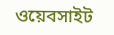ওয়েবসাইট